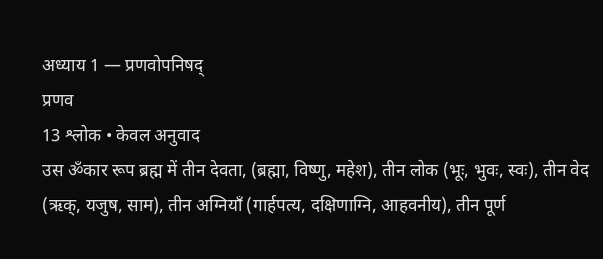अध्याय 1 — प्रणवोपनिषद्
प्रणव
13 श्लोक • केवल अनुवाद
उस ॐकार रूप ब्रह्म में तीन देवता, (ब्रह्मा, विष्णु, महेश), तीन लोक (भूः, भुवः, स्वः), तीन वेद (ऋक्, यजुष, साम), तीन अग्नियाँ (गार्हपत्य, दक्षिणाग्नि, आहवनीय), तीन पूर्ण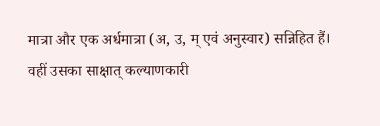मात्रा और एक अर्धमात्रा (अ, उ, म् एवं अनुस्वार) सन्निहित हैं।
वहीं उसका साक्षात् कल्याणकारी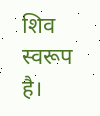शिव स्वरूप है।